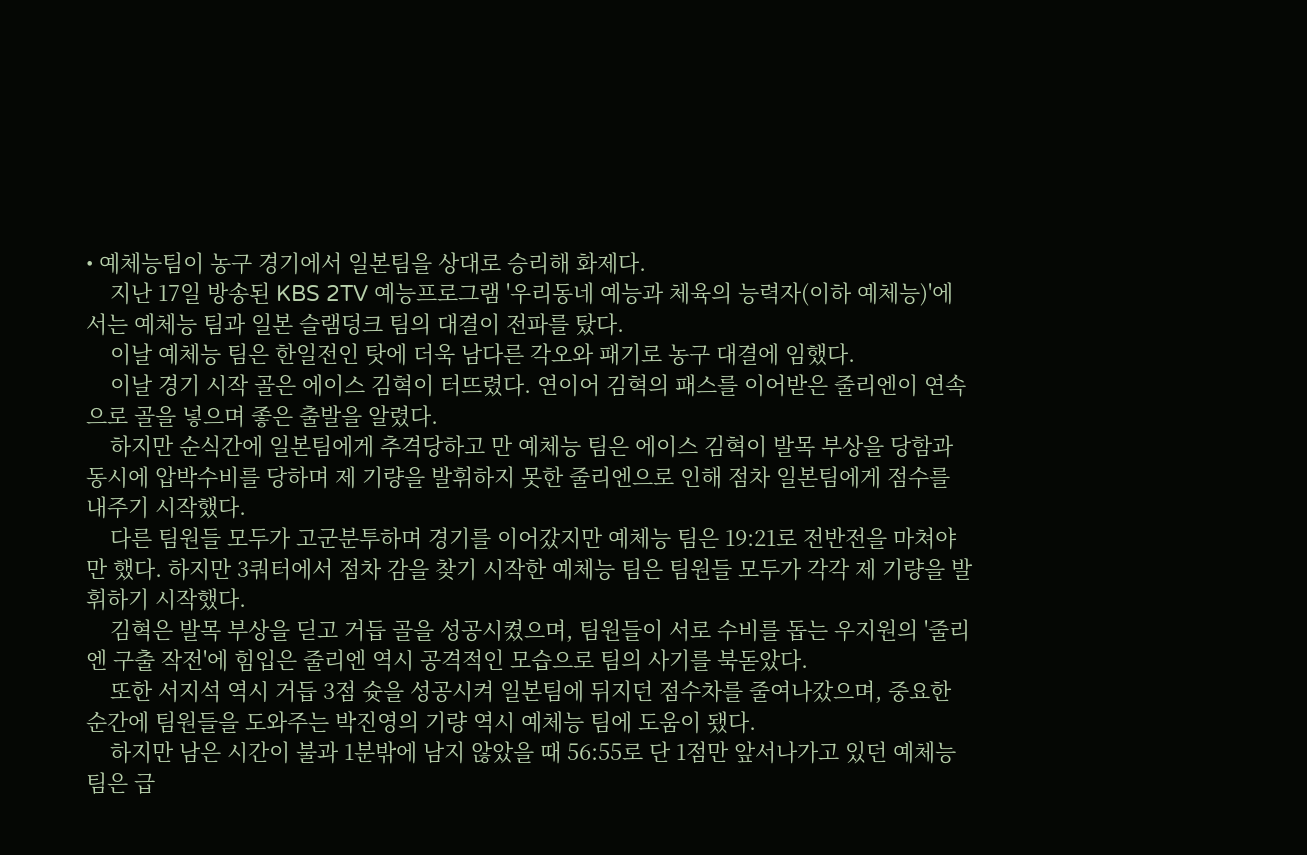• 예체능팀이 농구 경기에서 일본팀을 상대로 승리해 화제다.
    지난 17일 방송된 KBS 2TV 예능프로그램 '우리동네 예능과 체육의 능력자(이하 예체능)'에서는 예체능 팀과 일본 슬램덩크 팀의 대결이 전파를 탔다.
    이날 예체능 팀은 한일전인 탓에 더욱 남다른 각오와 패기로 농구 대결에 임했다.
    이날 경기 시작 골은 에이스 김혁이 터뜨렸다. 연이어 김혁의 패스를 이어받은 줄리엔이 연속으로 골을 넣으며 좋은 출발을 알렸다.
    하지만 순식간에 일본팀에게 추격당하고 만 예체능 팀은 에이스 김혁이 발목 부상을 당함과 동시에 압박수비를 당하며 제 기량을 발휘하지 못한 줄리엔으로 인해 점차 일본팀에게 점수를 내주기 시작했다.
    다른 팀원들 모두가 고군분투하며 경기를 이어갔지만 예체능 팀은 19:21로 전반전을 마쳐야만 했다. 하지만 3쿼터에서 점차 감을 찾기 시작한 예체능 팀은 팀원들 모두가 각각 제 기량을 발휘하기 시작했다.
    김혁은 발목 부상을 딛고 거듭 골을 성공시켰으며, 팀원들이 서로 수비를 돕는 우지원의 '줄리엔 구출 작전'에 힘입은 줄리엔 역시 공격적인 모습으로 팀의 사기를 북돋았다.
    또한 서지석 역시 거듭 3점 슛을 성공시켜 일본팀에 뒤지던 점수차를 줄여나갔으며, 중요한 순간에 팀원들을 도와주는 박진영의 기량 역시 예체능 팀에 도움이 됐다.
    하지만 남은 시간이 불과 1분밖에 남지 않았을 때 56:55로 단 1점만 앞서나가고 있던 예체능 팀은 급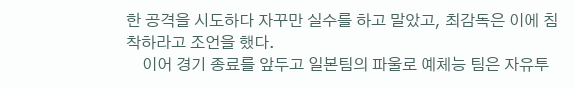한 공격을 시도하다 자꾸만 실수를 하고 말았고, 최감독은 이에 침착하라고 조언을 했다.
    이어 경기 종료를 앞두고 일본팀의 파울로 예체능 팀은 자유투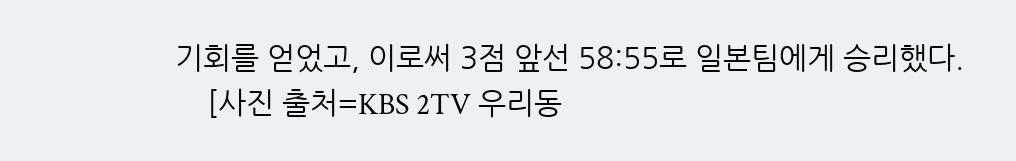기회를 얻었고, 이로써 3점 앞선 58:55로 일본팀에게 승리했다.
    [사진 출처=KBS 2TV 우리동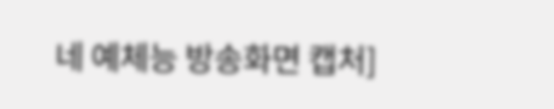네 예체능 방송화면 캡처]